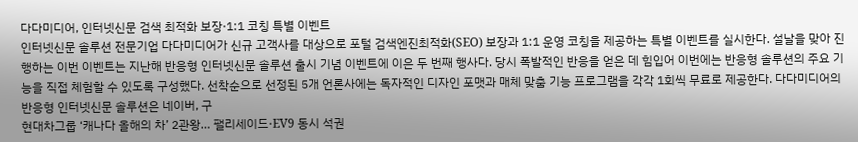다다미디어, 인터넷신문 검색 최적화 보장·1:1 코칭 특별 이벤트
인터넷신문 솔루션 전문기업 다다미디어가 신규 고객사를 대상으로 포털 검색엔진최적화(SEO) 보장과 1:1 운영 코칭을 제공하는 특별 이벤트를 실시한다. 설날을 맞아 진행하는 이번 이벤트는 지난해 반응형 인터넷신문 솔루션 출시 기념 이벤트에 이은 두 번째 행사다. 당시 폭발적인 반응을 얻은 데 힘입어 이번에는 반응형 솔루션의 주요 기능을 직접 체험할 수 있도록 구성했다. 선착순으로 선정된 5개 언론사에는 독자적인 디자인 포맷과 매체 맞춤 기능 프로그램을 각각 1회씩 무료로 제공한다. 다다미디어의 반응형 인터넷신문 솔루션은 네이버, 구
현대차그룹 ‘캐나다 올해의 차’ 2관왕… 팰리세이드·EV9 동시 석권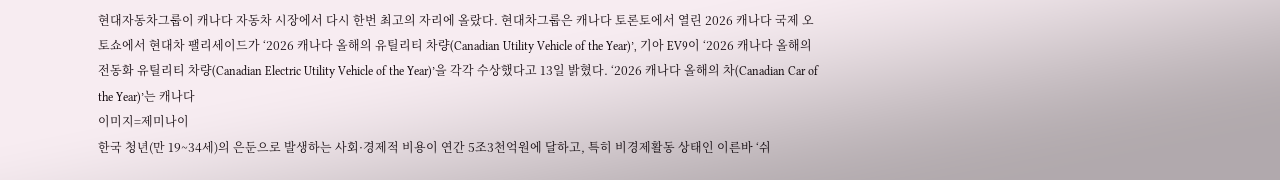현대자동차그룹이 캐나다 자동차 시장에서 다시 한번 최고의 자리에 올랐다. 현대차그룹은 캐나다 토론토에서 열린 2026 캐나다 국제 오토쇼에서 현대차 팰리세이드가 ‘2026 캐나다 올해의 유틸리티 차량(Canadian Utility Vehicle of the Year)’, 기아 EV9이 ‘2026 캐나다 올해의 전동화 유틸리티 차량(Canadian Electric Utility Vehicle of the Year)’을 각각 수상했다고 13일 밝혔다. ‘2026 캐나다 올해의 차(Canadian Car of the Year)’는 캐나다
이미지=제미나이
한국 청년(만 19~34세)의 은둔으로 발생하는 사회·경제적 비용이 연간 5조3천억원에 달하고, 특히 비경제활동 상태인 이른바 ‘쉬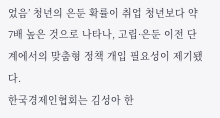었음’ 청년의 은둔 확률이 취업 청년보다 약 7배 높은 것으로 나타나, 고립·은둔 이전 단계에서의 맞춤형 정책 개입 필요성이 제기됐다.
한국경제인협회는 김성아 한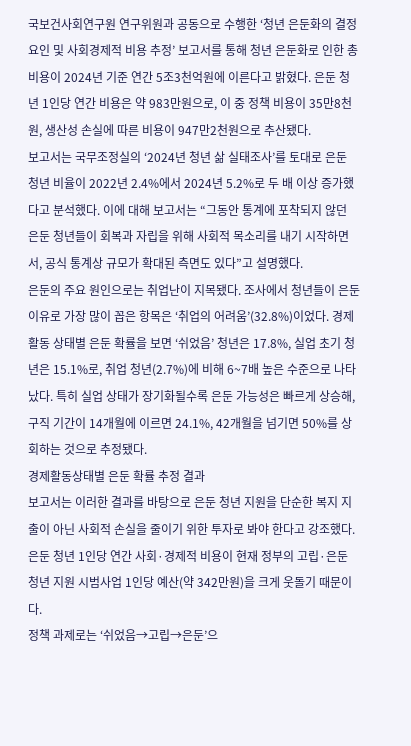국보건사회연구원 연구위원과 공동으로 수행한 ‘청년 은둔화의 결정요인 및 사회경제적 비용 추정’ 보고서를 통해 청년 은둔화로 인한 총비용이 2024년 기준 연간 5조3천억원에 이른다고 밝혔다. 은둔 청년 1인당 연간 비용은 약 983만원으로, 이 중 정책 비용이 35만8천원, 생산성 손실에 따른 비용이 947만2천원으로 추산됐다.
보고서는 국무조정실의 ‘2024년 청년 삶 실태조사’를 토대로 은둔 청년 비율이 2022년 2.4%에서 2024년 5.2%로 두 배 이상 증가했다고 분석했다. 이에 대해 보고서는 “그동안 통계에 포착되지 않던 은둔 청년들이 회복과 자립을 위해 사회적 목소리를 내기 시작하면서, 공식 통계상 규모가 확대된 측면도 있다”고 설명했다.
은둔의 주요 원인으로는 취업난이 지목됐다. 조사에서 청년들이 은둔 이유로 가장 많이 꼽은 항목은 ‘취업의 어려움’(32.8%)이었다. 경제활동 상태별 은둔 확률을 보면 ‘쉬었음’ 청년은 17.8%, 실업 초기 청년은 15.1%로, 취업 청년(2.7%)에 비해 6~7배 높은 수준으로 나타났다. 특히 실업 상태가 장기화될수록 은둔 가능성은 빠르게 상승해, 구직 기간이 14개월에 이르면 24.1%, 42개월을 넘기면 50%를 상회하는 것으로 추정됐다.
경제활동상태별 은둔 확률 추정 결과
보고서는 이러한 결과를 바탕으로 은둔 청년 지원을 단순한 복지 지출이 아닌 사회적 손실을 줄이기 위한 투자로 봐야 한다고 강조했다. 은둔 청년 1인당 연간 사회·경제적 비용이 현재 정부의 고립·은둔 청년 지원 시범사업 1인당 예산(약 342만원)을 크게 웃돌기 때문이다.
정책 과제로는 ‘쉬었음→고립→은둔’으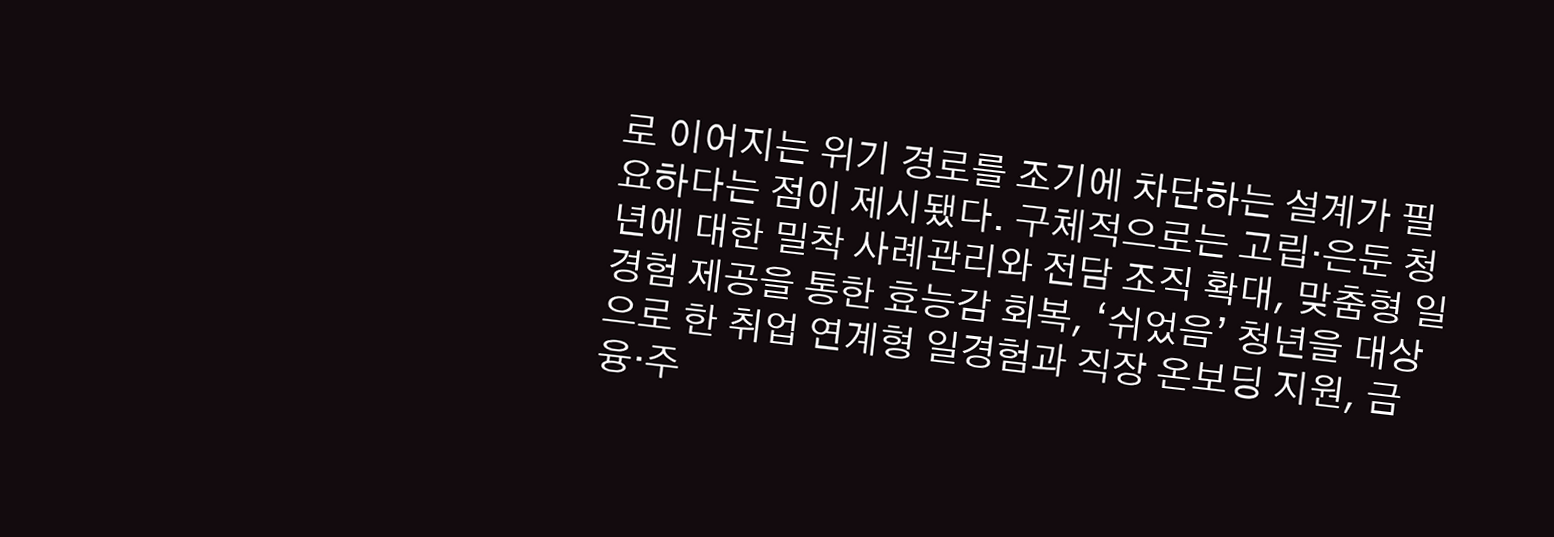로 이어지는 위기 경로를 조기에 차단하는 설계가 필요하다는 점이 제시됐다. 구체적으로는 고립·은둔 청년에 대한 밀착 사례관리와 전담 조직 확대, 맞춤형 일경험 제공을 통한 효능감 회복, ‘쉬었음’ 청년을 대상으로 한 취업 연계형 일경험과 직장 온보딩 지원, 금융·주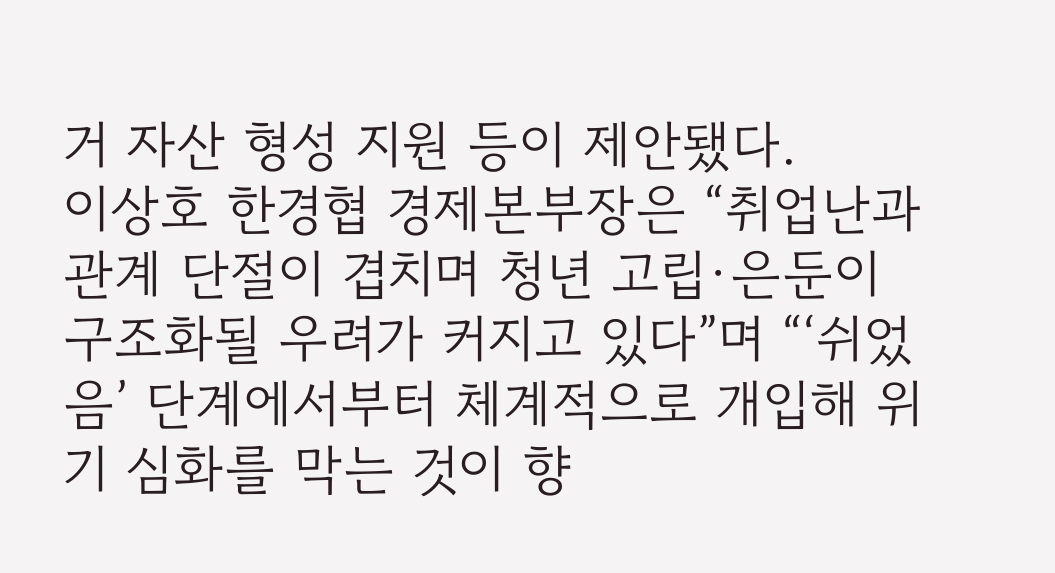거 자산 형성 지원 등이 제안됐다.
이상호 한경협 경제본부장은 “취업난과 관계 단절이 겹치며 청년 고립·은둔이 구조화될 우려가 커지고 있다”며 “‘쉬었음’ 단계에서부터 체계적으로 개입해 위기 심화를 막는 것이 향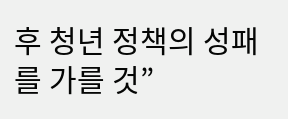후 청년 정책의 성패를 가를 것”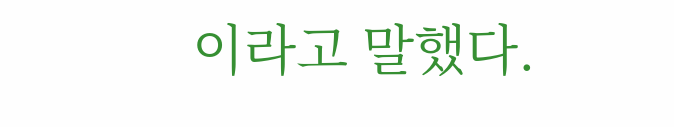이라고 말했다.